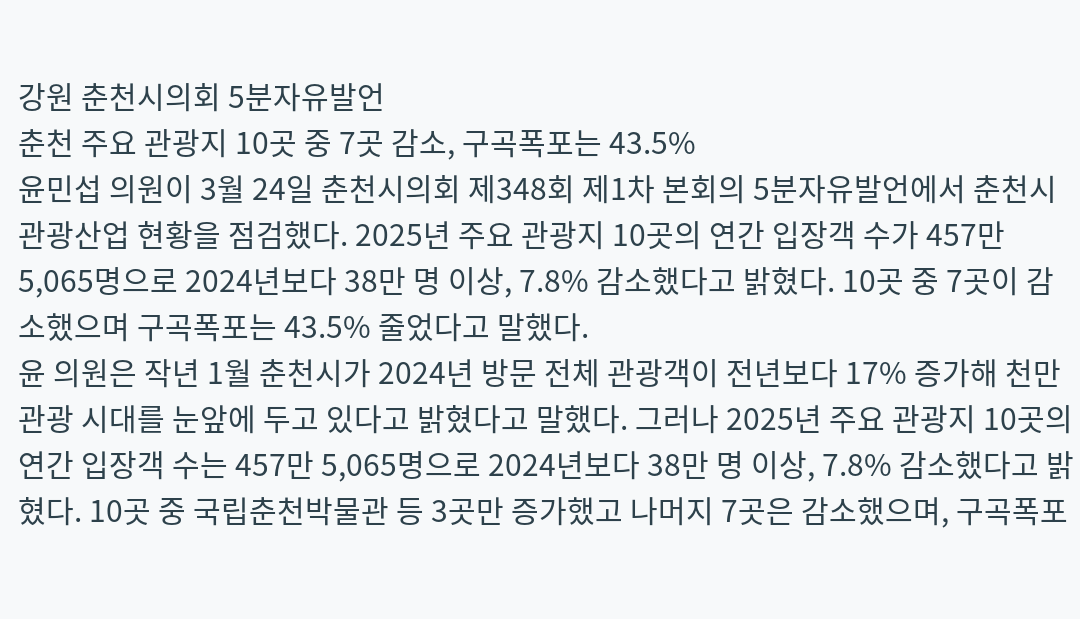강원 춘천시의회 5분자유발언
춘천 주요 관광지 10곳 중 7곳 감소, 구곡폭포는 43.5%
윤민섭 의원이 3월 24일 춘천시의회 제348회 제1차 본회의 5분자유발언에서 춘천시 관광산업 현황을 점검했다. 2025년 주요 관광지 10곳의 연간 입장객 수가 457만 5,065명으로 2024년보다 38만 명 이상, 7.8% 감소했다고 밝혔다. 10곳 중 7곳이 감소했으며 구곡폭포는 43.5% 줄었다고 말했다.
윤 의원은 작년 1월 춘천시가 2024년 방문 전체 관광객이 전년보다 17% 증가해 천만 관광 시대를 눈앞에 두고 있다고 밝혔다고 말했다. 그러나 2025년 주요 관광지 10곳의 연간 입장객 수는 457만 5,065명으로 2024년보다 38만 명 이상, 7.8% 감소했다고 밝혔다. 10곳 중 국립춘천박물관 등 3곳만 증가했고 나머지 7곳은 감소했으며, 구곡폭포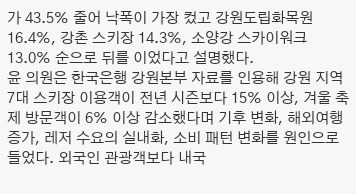가 43.5% 줄어 낙폭이 가장 컸고 강원도립화목원 16.4%, 강촌 스키장 14.3%, 소양강 스카이워크 13.0% 순으로 뒤를 이었다고 설명했다.
윤 의원은 한국은행 강원본부 자료를 인용해 강원 지역 7대 스키장 이용객이 전년 시즌보다 15% 이상, 겨울 축제 방문객이 6% 이상 감소했다며 기후 변화, 해외여행 증가, 레저 수요의 실내화, 소비 패턴 변화를 원인으로 들었다. 외국인 관광객보다 내국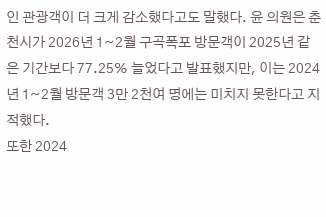인 관광객이 더 크게 감소했다고도 말했다. 윤 의원은 춘천시가 2026년 1~2월 구곡폭포 방문객이 2025년 같은 기간보다 77.25% 늘었다고 발표했지만, 이는 2024년 1~2월 방문객 3만 2천여 명에는 미치지 못한다고 지적했다.
또한 2024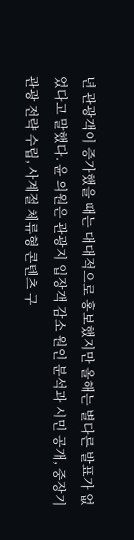년 관광객이 증가했을 때는 대대적으로 홍보했지만 올해는 별다른 발표가 없었다고 말했다. 윤 의원은 관광지 입장객 감소 원인 분석과 시민 공개, 중장기 관광 전략 수립, 사계절 체류형 콘텐츠 구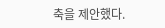축을 제안했다.